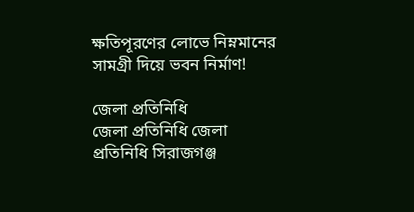ক্ষতিপূরণের লোভে নিম্নমানের সামগ্রী দিয়ে ভবন নির্মাণ!

জেলা প্রতিনিধি
জেলা প্রতিনিধি জেলা প্রতিনিধি সিরাজগঞ্জ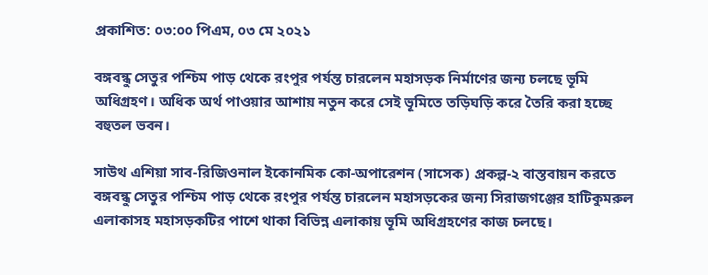প্রকাশিত: ০৩:০০ পিএম, ০৩ মে ২০২১

বঙ্গবন্ধু সেতুর পশ্চিম পাড় থেকে রংপুর পর্যন্ত চারলেন মহাসড়ক নির্মাণের জন্য চলছে ভূমি অধিগ্রহণ। অধিক অর্থ পাওয়ার আশায় নতুন করে সেই ভূমিতে তড়িঘড়ি করে তৈরি করা হচ্ছে বহুতল ভবন।

সাউথ এশিয়া সাব-রিজিওনাল ইকোনমিক কো-অপারেশন (সাসেক) প্রকল্প-২ বাস্তবায়ন করতে বঙ্গবন্ধু সেতুর পশ্চিম পাড় থেকে রংপুর পর্যন্ত চারলেন মহাসড়কের জন্য সিরাজগঞ্জের হাটিকুমরুল এলাকাসহ মহাসড়কটির পাশে থাকা বিভিন্ন এলাকায় ভূমি অধিগ্রহণের কাজ চলছে।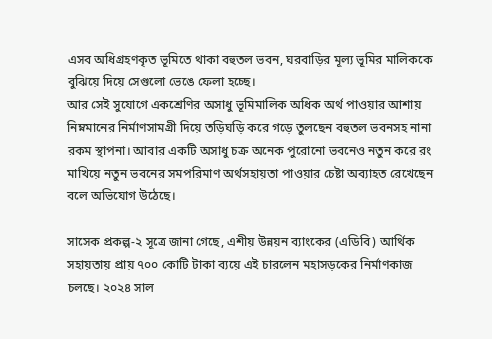এসব অধিগ্রহণকৃত ভূমিতে থাকা বহুতল ভবন, ঘরবাড়ির মূল্য ভূমির মালিককে বুঝিয়ে দিয়ে সেগুলো ভেঙে ফেলা হচ্ছে।
আর সেই সুযোগে একশ্রেণির অসাধু ভূমিমালিক অধিক অর্থ পাওয়ার আশায় নিম্নমানের নির্মাণসামগ্রী দিয়ে তড়িঘড়ি করে গড়ে তুলছেন বহুতল ভবনসহ নানা রকম স্থাপনা। আবার একটি অসাধু চক্র অনেক পুরোনো ভবনেও নতুন করে রং মাখিয়ে নতুন ভবনের সমপরিমাণ অর্থসহায়তা পাওয়ার চেষ্টা অব্যাহত রেখেছেন বলে অভিযোগ উঠেছে।

সাসেক প্রকল্প-২ সূত্রে জানা গেছে, এশীয় উন্নয়ন ব্যাংকের (এডিবি) আর্থিক সহায়তায় প্রায় ৭০০ কোটি টাকা ব্যয়ে এই চারলেন মহাসড়কের নির্মাণকাজ চলছে। ২০২৪ সাল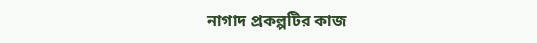নাগাদ প্রকল্পটির কাজ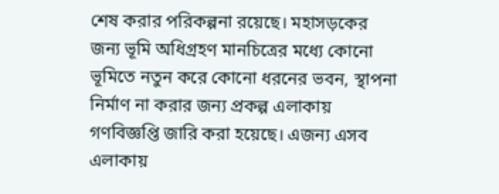শেষ করার পরিকল্পনা রয়েছে। মহাসড়কের জন্য ভূমি অধিগ্রহণ মানচিত্রের মধ্যে কোনো ভূমিতে নতুন করে কোনো ধরনের ভবন, স্থাপনা নির্মাণ না করার জন্য প্রকল্প এলাকায় গণবিজ্ঞপ্তি জারি করা হয়েছে। এজন্য এসব এলাকায়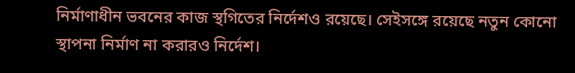নির্মাণাধীন ভবনের কাজ স্থগিতের নির্দেশও রয়েছে। সেইসঙ্গে রয়েছে নতুন কোনো স্থাপনা নির্মাণ না করারও নির্দেশ।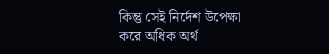কিন্তু সেই নির্দেশ উপেক্ষা করে অধিক অর্থ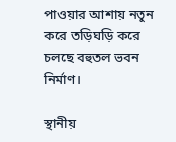পাওয়ার আশায় নতুন করে তড়িঘড়ি করে চলছে বহুতল ভবন নির্মাণ।

স্থানীয়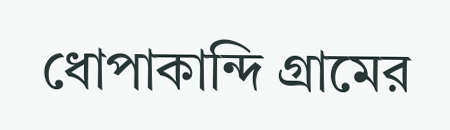ধোপাকান্দি গ্রামের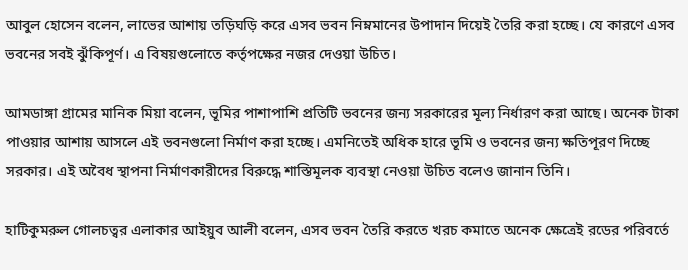আবুল হোসেন বলেন, লাভের আশায় তড়িঘড়ি করে এসব ভবন নিম্নমানের উপাদান দিয়েই তৈরি করা হচ্ছে। যে কারণে এসব ভবনের সবই ঝুঁকিপূর্ণ। এ বিষয়গুলোতে কর্তৃপক্ষের নজর দেওয়া উচিত।

আমডাঙ্গা গ্রামের মানিক মিয়া বলেন, ভূমির পাশাপাশি প্রতিটি ভবনের জন্য সরকারের মূল্য নির্ধারণ করা আছে। অনেক টাকা পাওয়ার আশায় আসলে এই ভবনগুলো নির্মাণ করা হচ্ছে। এমনিতেই অধিক হারে ভূমি ও ভবনের জন্য ক্ষতিপূরণ দিচ্ছে সরকার। এই অবৈধ স্থাপনা নির্মাণকারীদের বিরুদ্ধে শাস্তিমূলক ব্যবস্থা নেওয়া উচিত বলেও জানান তিনি।

হাটিকুমরুল গোলচত্বর এলাকার আইয়ুব আলী বলেন, এসব ভবন তৈরি করতে খরচ কমাতে অনেক ক্ষেত্রেই রডের পরিবর্তে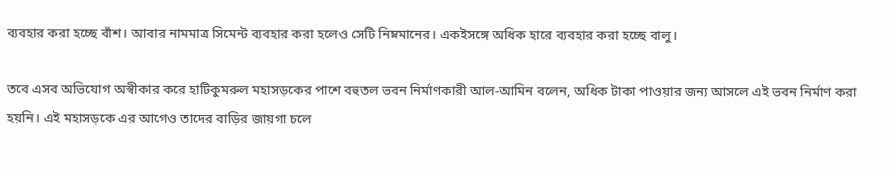ব্যবহার করা হচ্ছে বাঁশ। আবার নামমাত্র সিমেন্ট ব্যবহার করা হলেও সেটি নিম্নমানের। একইসঙ্গে অধিক হারে ব্যবহার করা হচ্ছে বালু।

তবে এসব অভিযোগ অস্বীকার করে হাটিকুমরুল মহাসড়কের পাশে বহুতল ভবন নির্মাণকারী আল-আমিন বলেন, অধিক টাকা পাওয়ার জন্য আসলে এই ভবন নির্মাণ করা হয়নি। এই মহাসড়কে এর আগেও তাদের বাড়ির জায়গা চলে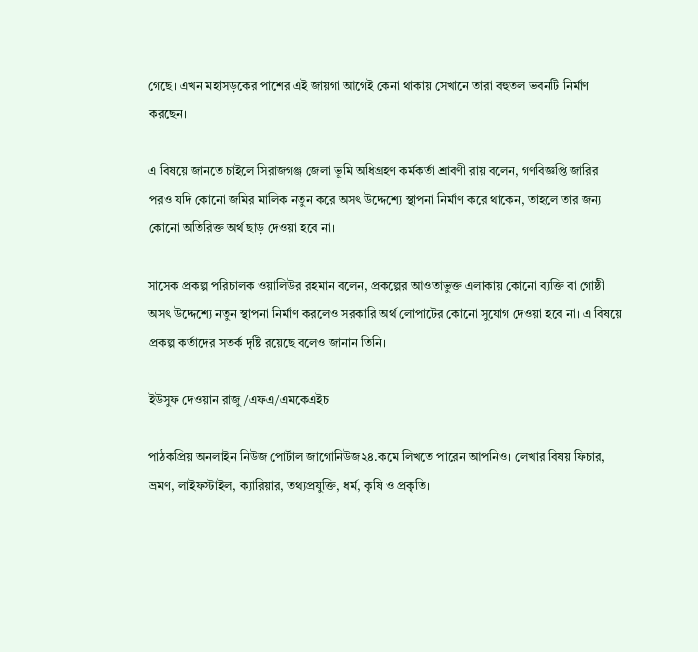গেছে। এখন মহাসড়কের পাশের এই জায়গা আগেই কেনা থাকায় সেখানে তারা বহুতল ভবনটি নির্মাণ করছেন।

এ বিষয়ে জানতে চাইলে সিরাজগঞ্জ জেলা ভূমি অধিগ্রহণ কর্মকর্তা শ্রাবণী রায় বলেন, গণবিজ্ঞপ্তি জারির পরও যদি কোনো জমির মালিক নতুন করে অসৎ উদ্দেশ্যে স্থাপনা নির্মাণ করে থাকেন, তাহলে তার জন্য কোনো অতিরিক্ত অর্থ ছাড় দেওয়া হবে না।

সাসেক প্রকল্প পরিচালক ওয়ালিউর রহমান বলেন, প্রকল্পের আওতাভুক্ত এলাকায় কোনো ব্যক্তি বা গোষ্ঠী অসৎ উদ্দেশ্যে নতুন স্থাপনা নির্মাণ করলেও সরকারি অর্থ লোপাটের কোনো সুযোগ দেওয়া হবে না। এ বিষয়ে প্রকল্প কর্তাদের সতর্ক দৃষ্টি রয়েছে বলেও জানান তিনি।

ইউসুফ দেওয়ান রাজু/এফএ/এমকেএইচ

পাঠকপ্রিয় অনলাইন নিউজ পোর্টাল জাগোনিউজ২৪.কমে লিখতে পারেন আপনিও। লেখার বিষয় ফিচার, ভ্রমণ, লাইফস্টাইল, ক্যারিয়ার, তথ্যপ্রযুক্তি, ধর্ম, কৃষি ও প্রকৃতি।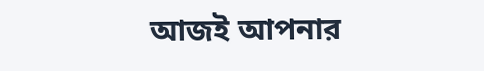আজই আপনার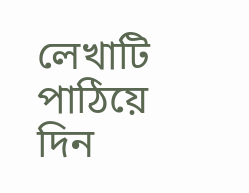লেখাটি পাঠিয়ে দিন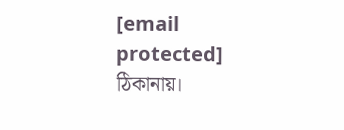[email protected] ঠিকানায়।